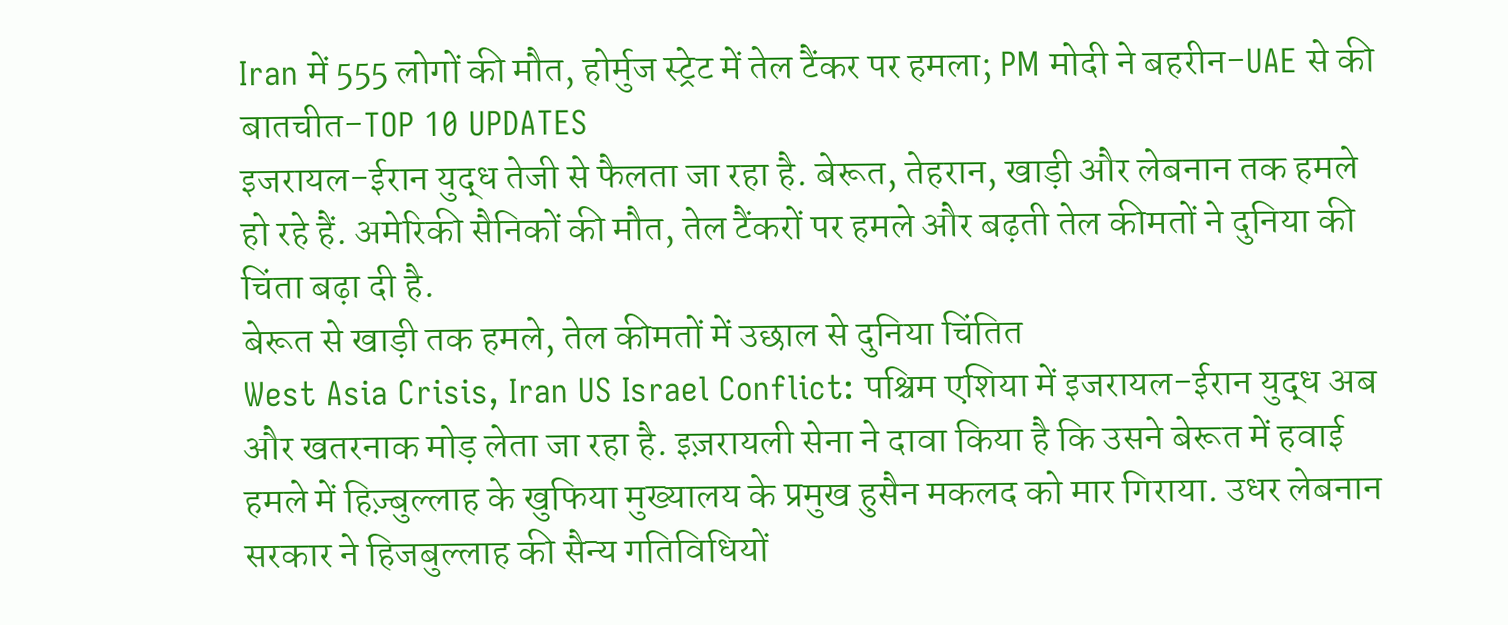Iran में 555 लोगों की मौत, होर्मुज स्ट्रेट में तेल टैंकर पर हमला; PM मोदी ने बहरीन-UAE से की बातचीत-TOP 10 UPDATES
इजरायल-ईरान युद्ध तेजी से फैलता जा रहा है. बेरूत, तेहरान, खाड़ी और लेबनान तक हमले हो रहे हैं. अमेरिकी सैनिकों की मौत, तेल टैंकरों पर हमले और बढ़ती तेल कीमतों ने दुनिया की चिंता बढ़ा दी है.
बेरूत से खाड़ी तक हमले, तेल कीमतों में उछाल से दुनिया चिंतित
West Asia Crisis, Iran US Israel Conflict: पश्चिम एशिया में इजरायल-ईरान युद्ध अब और खतरनाक मोड़ लेता जा रहा है. इज़रायली सेना ने दावा किया है कि उसने बेरूत में हवाई हमले में हिज़्बुल्लाह के खुफिया मुख्यालय के प्रमुख हुसैन मकलद को मार गिराया. उधर लेबनान सरकार ने हिजबुल्लाह की सैन्य गतिविधियों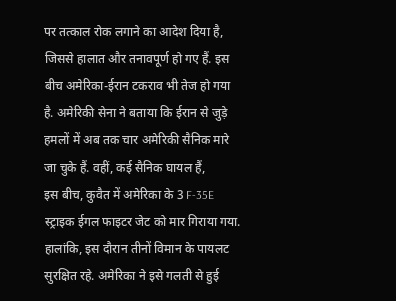पर तत्काल रोक लगाने का आदेश दिया है, जिससे हालात और तनावपूर्ण हो गए हैं. इस बीच अमेरिका-ईरान टकराव भी तेज हो गया है. अमेरिकी सेना ने बताया कि ईरान से जुड़े हमलों में अब तक चार अमेरिकी सैनिक मारे जा चुके हैं. वहीं, कई सैनिक घायल हैं,
इस बीच, कुवैत में अमेरिका के 3 F-35E स्ट्राइक ईगल फाइटर जेट को मार गिराया गया. हालांकि, इस दौरान तीनों विमान के पायलट सुरक्षित रहे. अमेरिका ने इसे गलती से हुई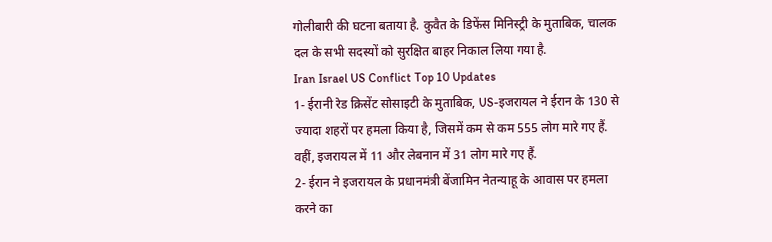गोलीबारी की घटना बताया है. कुवैत के डिफेंस मिनिस्ट्री के मुताबिक, चालक दल के सभी सदस्यों को सुरक्षित बाहर निकाल लिया गया है.
Iran Israel US Conflict Top 10 Updates
1- ईरानी रेड क्रिसेंट सोसाइटी के मुताबिक, US-इजरायल ने ईरान के 130 से ज्यादा शहरों पर हमला किया है, जिसमें कम से कम 555 लोग मारे गए हैं. वहीं, इजरायल में 11 और लेबनान में 31 लोग मारे गए हैं.
2- ईरान ने इजरायल के प्रधानमंत्री बेंजामिन नेतन्याहू के आवास पर हमला करने का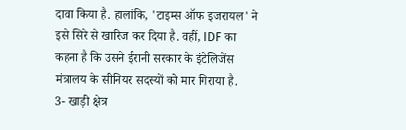दावा किया है. हालांकि, 'टाइम्स ऑफ इजरायल' ने इसे सिरे से खारिज कर दिया है. वहीं, IDF का कहना है कि उसने ईरानी सरकार के इंटेलिजेंस मंत्रालय के सीनियर सदस्यों को मार गिराया है.
3- खाड़ी क्षेत्र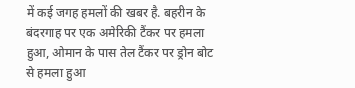में कई जगह हमलों की खबर है. बहरीन के बंदरगाह पर एक अमेरिकी टैंकर पर हमला हुआ, ओमान के पास तेल टैंकर पर ड्रोन बोट से हमला हुआ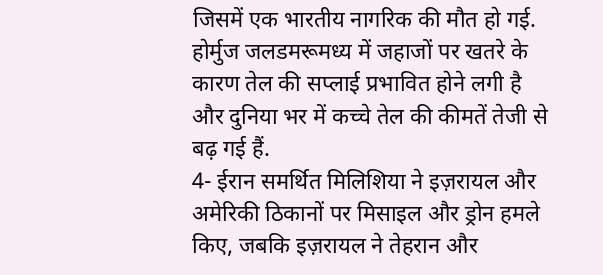जिसमें एक भारतीय नागरिक की मौत हो गई. होर्मुज जलडमरूमध्य में जहाजों पर खतरे के कारण तेल की सप्लाई प्रभावित होने लगी है और दुनिया भर में कच्चे तेल की कीमतें तेजी से बढ़ गई हैं.
4- ईरान समर्थित मिलिशिया ने इज़रायल और अमेरिकी ठिकानों पर मिसाइल और ड्रोन हमले किए, जबकि इज़रायल ने तेहरान और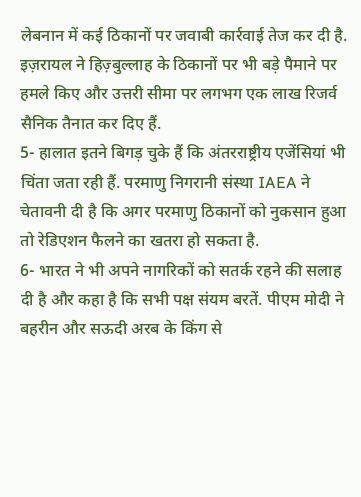लेबनान में कई ठिकानों पर जवाबी कार्रवाई तेज कर दी है. इज़रायल ने हिज़्बुल्लाह के ठिकानों पर भी बड़े पैमाने पर हमले किए और उत्तरी सीमा पर लगभग एक लाख रिजर्व सैनिक तैनात कर दिए हैं.
5- हालात इतने बिगड़ चुके हैं कि अंतरराष्ट्रीय एजेंसियां भी चिंता जता रही हैं. परमाणु निगरानी संस्था IAEA ने चेतावनी दी है कि अगर परमाणु ठिकानों को नुकसान हुआ तो रेडिएशन फैलने का खतरा हो सकता है.
6- भारत ने भी अपने नागरिकों को सतर्क रहने की सलाह दी है और कहा है कि सभी पक्ष संयम बरतें. पीएम मोदी ने बहरीन और सऊदी अरब के किंग से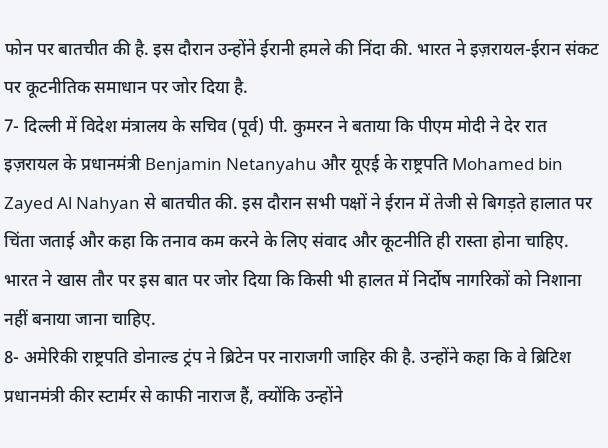फोन पर बातचीत की है. इस दौरान उन्होंने ईरानी हमले की निंदा की. भारत ने इज़रायल-ईरान संकट पर कूटनीतिक समाधान पर जोर दिया है.
7- दिल्ली में विदेश मंत्रालय के सचिव (पूर्व) पी. कुमरन ने बताया कि पीएम मोदी ने देर रात इज़रायल के प्रधानमंत्री Benjamin Netanyahu और यूएई के राष्ट्रपति Mohamed bin Zayed Al Nahyan से बातचीत की. इस दौरान सभी पक्षों ने ईरान में तेजी से बिगड़ते हालात पर चिंता जताई और कहा कि तनाव कम करने के लिए संवाद और कूटनीति ही रास्ता होना चाहिए. भारत ने खास तौर पर इस बात पर जोर दिया कि किसी भी हालत में निर्दोष नागरिकों को निशाना नहीं बनाया जाना चाहिए.
8- अमेरिकी राष्ट्रपति डोनाल्ड ट्रंप ने ब्रिटेन पर नाराजगी जाहिर की है. उन्होंने कहा कि वे ब्रिटिश प्रधानमंत्री कीर स्टार्मर से काफी नाराज हैं, क्योंकि उन्होंने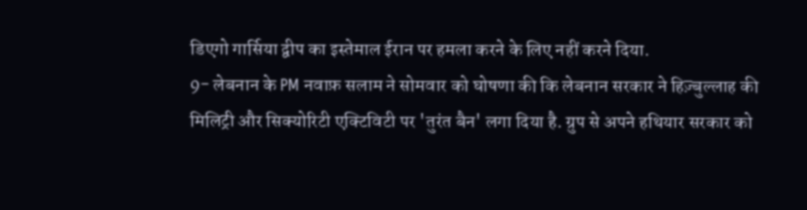डिएगो गार्सिया द्वीप का इस्तेमाल ईरान पर हमला करने के लिए नहीं करने दिया.
9- लेबनान के PM नवाफ़ सलाम ने सोमवार को घोषणा की कि लेबनान सरकार ने हिज़्बुल्लाह की मिलिट्री और सिक्योरिटी एक्टिविटी पर 'तुरंत बैन' लगा दिया है. ग्रुप से अपने हथियार सरकार को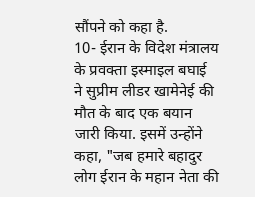सौंपने को कहा है.
10- ईरान के विदेश मंत्रालय के प्रवक्ता इस्माइल बघाई ने सुप्रीम लीडर खामेनेई की मौत के बाद एक बयान जारी किया. इसमें उन्होंने कहा, "जब हमारे बहादुर लोग ईरान के महान नेता की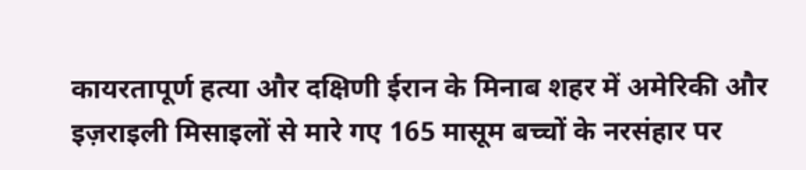कायरतापूर्ण हत्या और दक्षिणी ईरान के मिनाब शहर में अमेरिकी और इज़राइली मिसाइलों से मारे गए 165 मासूम बच्चों के नरसंहार पर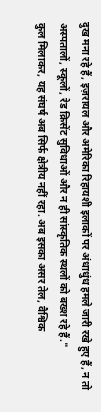दुख मना रहे हैं, इज़रायल और अमेरिका रिहायशी इलाकों पर अंधाधुंध हमले जारी रखे हुए हैं, न तो अस्पतालों, स्कूलों, रेड क्रिसेंट सुविधाओं और न ही सांस्कृतिक स्थलों को बख्श रहे हैं."
कुल मिलाकर, यह संघर्ष अब सिर्फ क्षेत्रीय नहीं रहा. अब इसका असर तेल, वैश्विक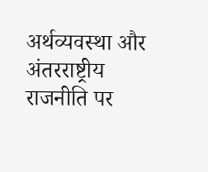अर्थव्यवस्था और अंतरराष्ट्रीय राजनीति पर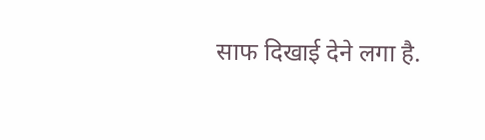साफ दिखाई देने लगा है.